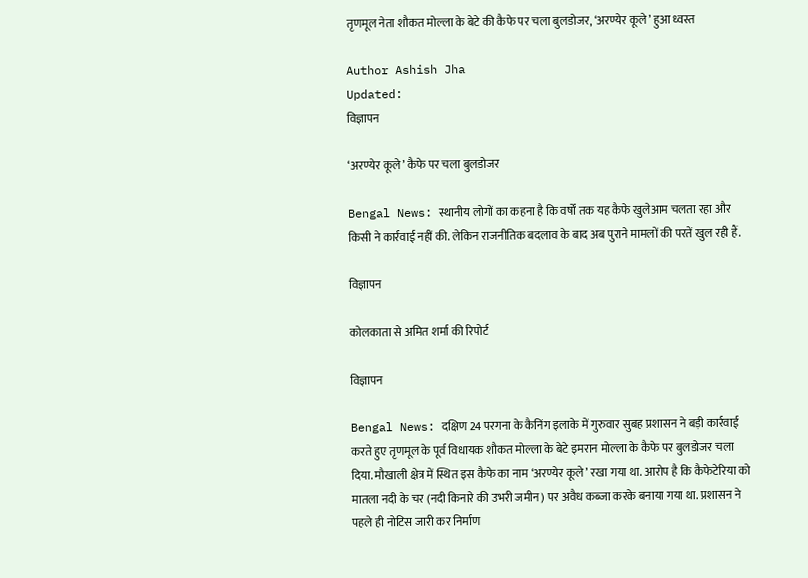तृणमूल नेता शौकत मोल्ला के बेटे की कैफे पर चला बुलडोजर, ‘अरण्येर कूले’ हुआ ध्वस्त

Author Ashish Jha
Updated:
विज्ञापन

‘अरण्येर कूले’ कैफे पर चला बुलडोजर

Bengal News: स्थानीय लोगों का कहना है कि वर्षों तक यह कैफे खुलेआम चलता रहा और किसी ने कार्रवाई नहीं की. लेकिन राजनीतिक बदलाव के बाद अब पुराने मामलों की परतें खुल रही हैं.

विज्ञापन

कोलकाता से अमित शर्मा की रिपोर्ट

विज्ञापन

Bengal News: दक्षिण 24 परगना के कैनिंग इलाके में गुरुवार सुबह प्रशासन ने बड़ी कार्रवाई करते हुए तृणमूल के पूर्व विधायक शौकत मोल्ला के बेटे इमरान मोल्ला के कैफे पर बुलडोजर चला दिया. मौखाली क्षेत्र में स्थित इस कैफे का नाम ‘अरण्येर कूले’ रखा गया था. आरोप है कि कैफेटेरिया को मातला नदी के चर (नदी किनारे की उभरी जमीन) पर अवैध कब्जा करके बनाया गया था. प्रशासन ने पहले ही नोटिस जारी कर निर्माण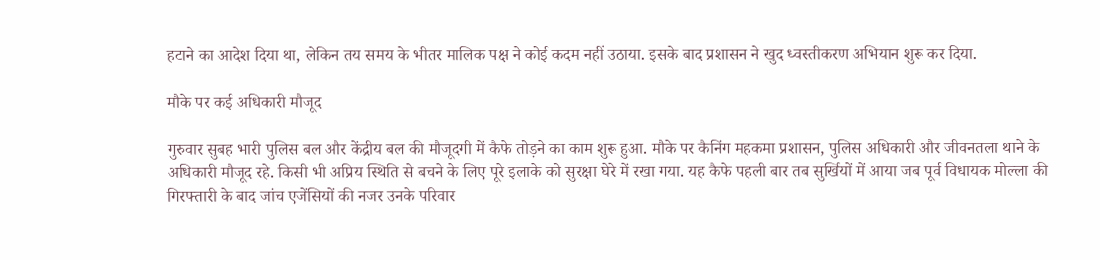हटाने का आदेश दिया था, लेकिन तय समय के भीतर मालिक पक्ष ने कोई कदम नहीं उठाया. इसके बाद प्रशासन ने खुद ध्वस्तीकरण अभियान शुरू कर दिया.

मौके पर कई अधिकारी मौजूद

गुरुवार सुबह भारी पुलिस बल और केंद्रीय बल की मौजूदगी में कैफे तोड़ने का काम शुरू हुआ. मौके पर कैनिंग महकमा प्रशासन, पुलिस अधिकारी और जीवनतला थाने के अधिकारी मौजूद रहे. किसी भी अप्रिय स्थिति से बचने के लिए पूरे इलाके को सुरक्षा घेरे में रखा गया. यह कैफे पहली बार तब सुर्खियों में आया जब पूर्व विधायक मोल्ला की गिरफ्तारी के बाद जांच एजेंसियों की नजर उनके परिवार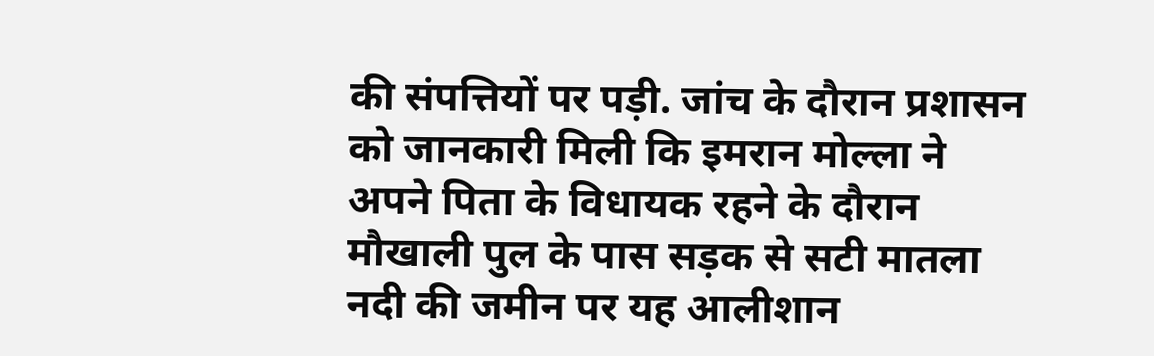की संपत्तियों पर पड़ी. जांच के दौरान प्रशासन को जानकारी मिली कि इमरान मोल्ला ने अपने पिता के विधायक रहने के दौरान मौखाली पुल के पास सड़क से सटी मातला नदी की जमीन पर यह आलीशान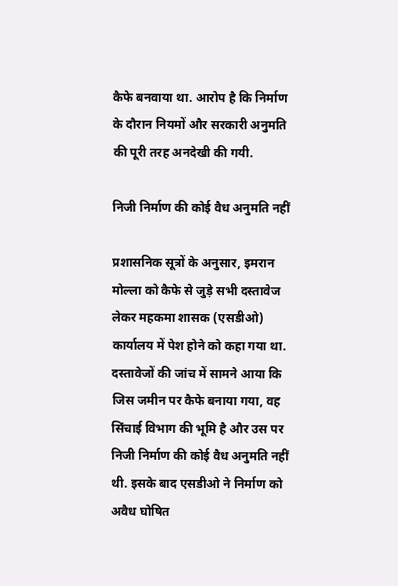कैफे बनवाया था. आरोप है कि निर्माण के दौरान नियमों और सरकारी अनुमति की पूरी तरह अनदेखी की गयी.

निजी निर्माण की कोई वैध अनुमति नहीं

प्रशासनिक सूत्रों के अनुसार, इमरान मोल्ला को कैफे से जुड़े सभी दस्तावेज लेकर महकमा शासक (एसडीओ) कार्यालय में पेश होने को कहा गया था. दस्तावेजों की जांच में सामने आया कि जिस जमीन पर कैफे बनाया गया, वह सिंचाई विभाग की भूमि है और उस पर निजी निर्माण की कोई वैध अनुमति नहीं थी. इसके बाद एसडीओ ने निर्माण को अवैध घोषित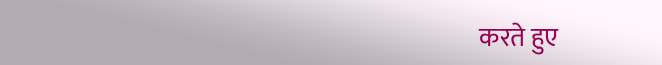करते हुए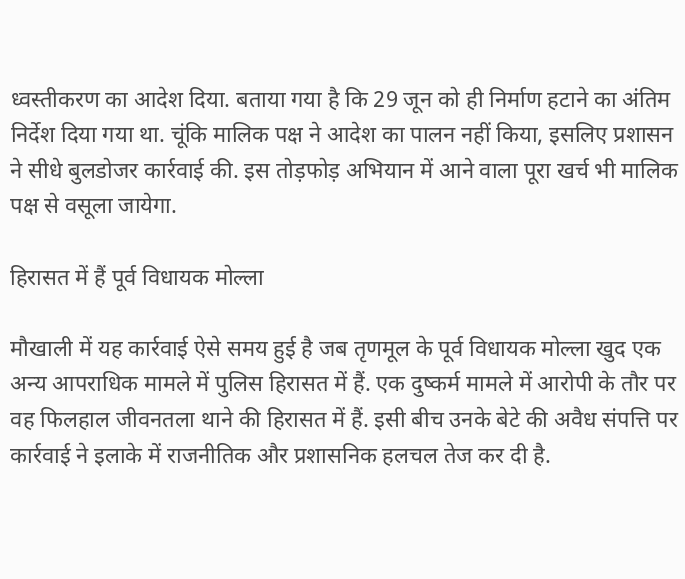ध्वस्तीकरण का आदेश दिया. बताया गया है कि 29 जून को ही निर्माण हटाने का अंतिम निर्देश दिया गया था. चूंकि मालिक पक्ष ने आदेश का पालन नहीं किया, इसलिए प्रशासन ने सीधे बुलडोजर कार्रवाई की. इस तोड़फोड़ अभियान में आने वाला पूरा खर्च भी मालिक पक्ष से वसूला जायेगा.

हिरासत में हैं पूर्व विधायक मोल्ला

मौखाली में यह कार्रवाई ऐसे समय हुई है जब तृणमूल के पूर्व विधायक मोल्ला खुद एक अन्य आपराधिक मामले में पुलिस हिरासत में हैं. एक दुष्कर्म मामले में आरोपी के तौर पर वह फिलहाल जीवनतला थाने की हिरासत में हैं. इसी बीच उनके बेटे की अवैध संपत्ति पर कार्रवाई ने इलाके में राजनीतिक और प्रशासनिक हलचल तेज कर दी है.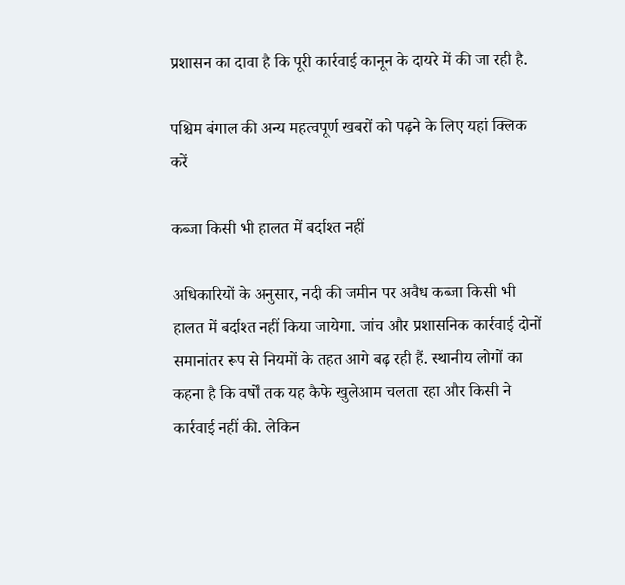प्रशासन का दावा है कि पूरी कार्रवाई कानून के दायरे में की जा रही है.

पश्चिम बंगाल की अन्य महत्वपूर्ण खबरों को पढ़ने के लिए यहां क्लिक करें

कब्जा किसी भी हालत में बर्दाश्त नहीं

अधिकारियों के अनुसार, नदी की जमीन पर अवैध कब्जा किसी भी हालत में बर्दाश्त नहीं किया जायेगा. जांच और प्रशासनिक कार्रवाई दोनों समानांतर रूप से नियमों के तहत आगे बढ़ रही हैं. स्थानीय लोगों का कहना है कि वर्षों तक यह कैफे खुलेआम चलता रहा और किसी ने कार्रवाई नहीं की. लेकिन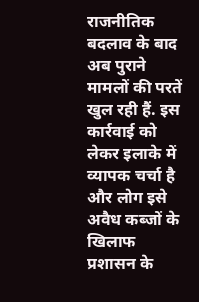राजनीतिक बदलाव के बाद अब पुराने मामलों की परतें खुल रही हैं. इस कार्रवाई को लेकर इलाके में व्यापक चर्चा है और लोग इसे अवैध कब्जों के खिलाफ प्रशासन के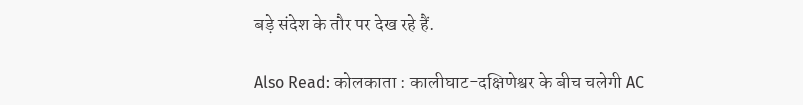बड़े संदेश के तौर पर देख रहे हैं.

Also Read: कोलकाता : कालीघाट-दक्षिणेश्वर के बीच चलेगी AC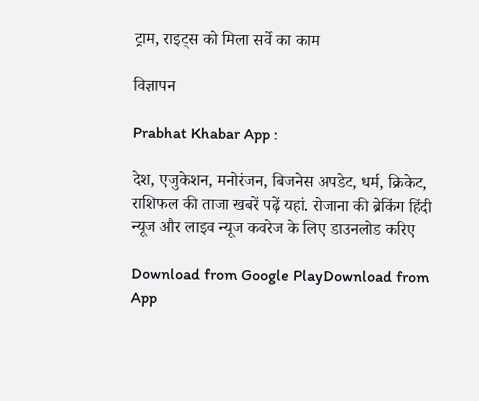ट्राम, राइट्स को मिला सर्वे का काम

विज्ञापन

Prabhat Khabar App :

देश, एजुकेशन, मनोरंजन, बिजनेस अपडेट, धर्म, क्रिकेट, राशिफल की ताजा खबरें पढ़ें यहां. रोजाना की ब्रेकिंग हिंदी न्यूज और लाइव न्यूज कवरेज के लिए डाउनलोड करिए

Download from Google PlayDownload from App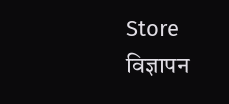Store
विज्ञापन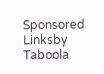Sponsored Linksby Taboola